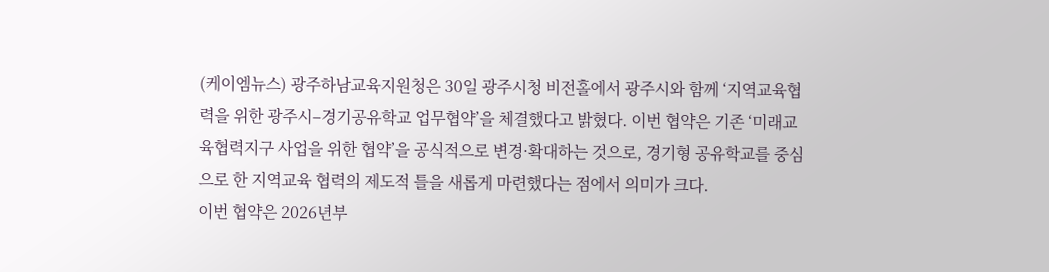(케이엠뉴스) 광주하남교육지원청은 30일 광주시청 비전홀에서 광주시와 함께 ‘지역교육협력을 위한 광주시–경기공유학교 업무협약’을 체결했다고 밝혔다. 이번 협약은 기존 ‘미래교육협력지구 사업을 위한 협약’을 공식적으로 변경·확대하는 것으로, 경기형 공유학교를 중심으로 한 지역교육 협력의 제도적 틀을 새롭게 마련했다는 점에서 의미가 크다.
이번 협약은 2026년부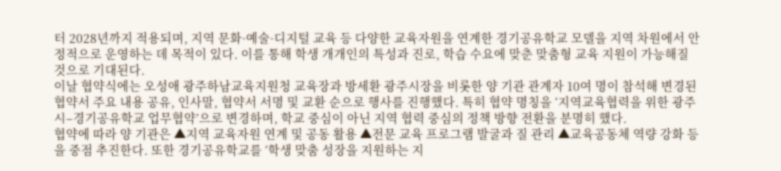터 2028년까지 적용되며, 지역 문화·예술·디지털 교육 등 다양한 교육자원을 연계한 경기공유학교 모델을 지역 차원에서 안정적으로 운영하는 데 목적이 있다. 이를 통해 학생 개개인의 특성과 진로, 학습 수요에 맞춘 맞춤형 교육 지원이 가능해질 것으로 기대된다.
이날 협약식에는 오성애 광주하남교육지원청 교육장과 방세환 광주시장을 비롯한 양 기관 관계자 10여 명이 참석해 변경된 협약서 주요 내용 공유, 인사말, 협약서 서명 및 교환 순으로 행사를 진행했다. 특히 협약 명칭을 ‘지역교육협력을 위한 광주시–경기공유학교 업무협약’으로 변경하며, 학교 중심이 아닌 지역 협력 중심의 정책 방향 전환을 분명히 했다.
협약에 따라 양 기관은 ▲지역 교육자원 연계 및 공동 활용 ▲전문 교육 프로그램 발굴과 질 관리 ▲교육공동체 역량 강화 등을 중점 추진한다. 또한 경기공유학교를 ‘학생 맞춤 성장을 지원하는 지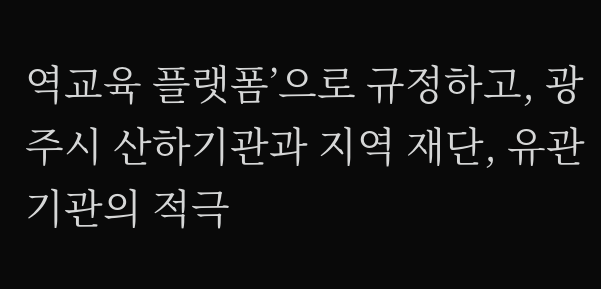역교육 플랫폼’으로 규정하고, 광주시 산하기관과 지역 재단, 유관기관의 적극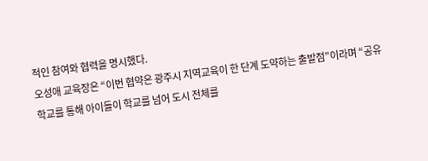적인 참여와 협력을 명시했다.
오성애 교육장은 “이번 협약은 광주시 지역교육이 한 단계 도약하는 출발점”이라며 “공유학교를 통해 아이들이 학교를 넘어 도시 전체를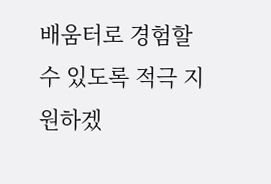배움터로 경험할 수 있도록 적극 지원하겠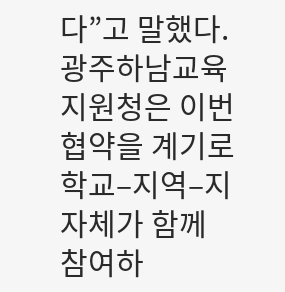다”고 말했다.
광주하남교육지원청은 이번 협약을 계기로 학교–지역–지자체가 함께 참여하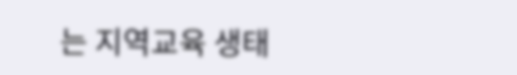는 지역교육 생태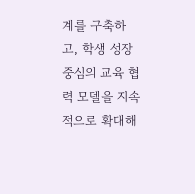계를 구축하고, 학생 성장 중심의 교육 협력 모델을 지속적으로 확대해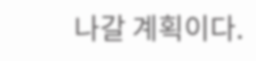나갈 계획이다.